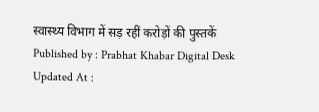स्वास्थ्य विभाग में सड़ रहीं करोड़ों की पुस्तकें
Published by : Prabhat Khabar Digital Desk Updated At :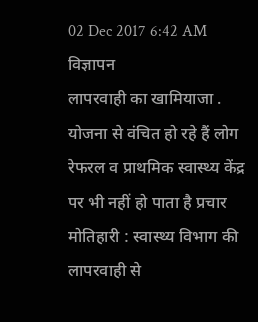02 Dec 2017 6:42 AM
विज्ञापन
लापरवाही का खामियाजा . योजना से वंचित हो रहे हैं लोग रेफरल व प्राथमिक स्वास्थ्य केंद्र पर भी नहीं हो पाता है प्रचार मोतिहारी : स्वास्थ्य विभाग की लापरवाही से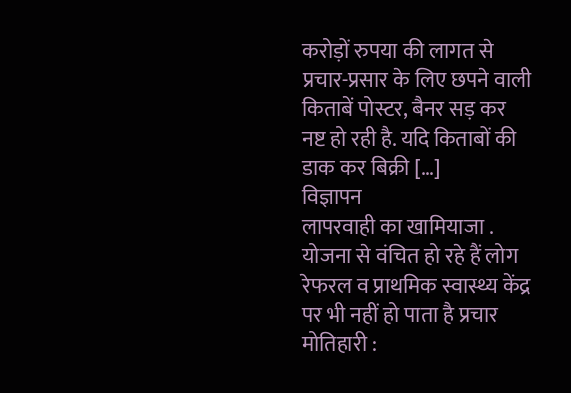करोड़ों रुपया की लागत से प्रचार-प्रसार के लिए छपने वाली किताबें पोस्टर, बैनर सड़ कर नष्ट हो रही है. यदि किताबों की डाक कर बिक्री […]
विज्ञापन
लापरवाही का खामियाजा . योजना से वंचित हो रहे हैं लोग
रेफरल व प्राथमिक स्वास्थ्य केंद्र पर भी नहीं हो पाता है प्रचार
मोतिहारी :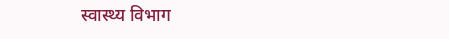स्वास्थ्य विभाग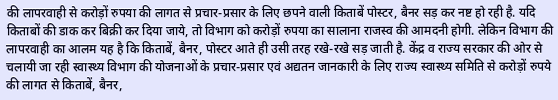की लापरवाही से करोड़ों रुपया की लागत से प्रचार-प्रसार के लिए छपने वाली किताबें पोस्टर, बैनर सड़ कर नष्ट हो रही है. यदि किताबों की डाक कर बिक्री कर दिया जाये, तो विभाग को करोड़ों रुपया का सालाना राजस्व की आमदनी होगी. लेकिन विभाग की लापरवाही का आलम यह है कि किताबें, बैनर, पोस्टर आते ही उसी तरह रखे-रखे सड़ जाती है. केंद्र व राज्य सरकार की ओर से चलायी जा रही स्वास्थ्य विभाग की योजनाओं के प्रचार-प्रसार एवं अद्यतन जानकारी के लिए राज्य स्वास्थ्य समिति से करोड़ों रुपये की लागत से किताबें, बैनर,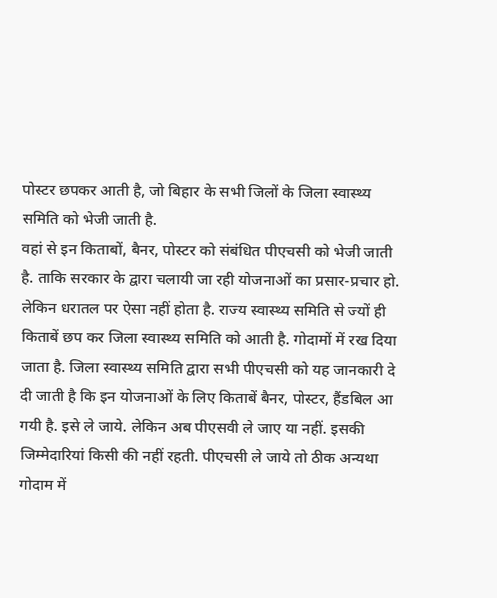पोस्टर छपकर आती है, जो बिहार के सभी जिलों के जिला स्वास्थ्य समिति को भेजी जाती है.
वहां से इन किताबों, बैनर, पोस्टर को संबंधित पीएचसी को भेजी जाती है. ताकि सरकार के द्वारा चलायी जा रही योजनाओं का प्रसार-प्रचार हो. लेकिन धरातल पर ऐसा नहीं होता है. राज्य स्वास्थ्य समिति से ज्यों ही किताबें छप कर जिला स्वास्थ्य समिति को आती है. गोदामों में रख दिया जाता है. जिला स्वास्थ्य समिति द्वारा सभी पीएचसी को यह जानकारी दे दी जाती है कि इन योजनाओं के लिए किताबें बैनर, पोस्टर, हैंडबिल आ गयी है. इसे ले जाये. लेकिन अब पीएसवी ले जाए या नहीं. इसकी जिम्मेदारियां किसी की नहीं रहती. पीएचसी ले जाये तो ठीक अन्यथा गोदाम में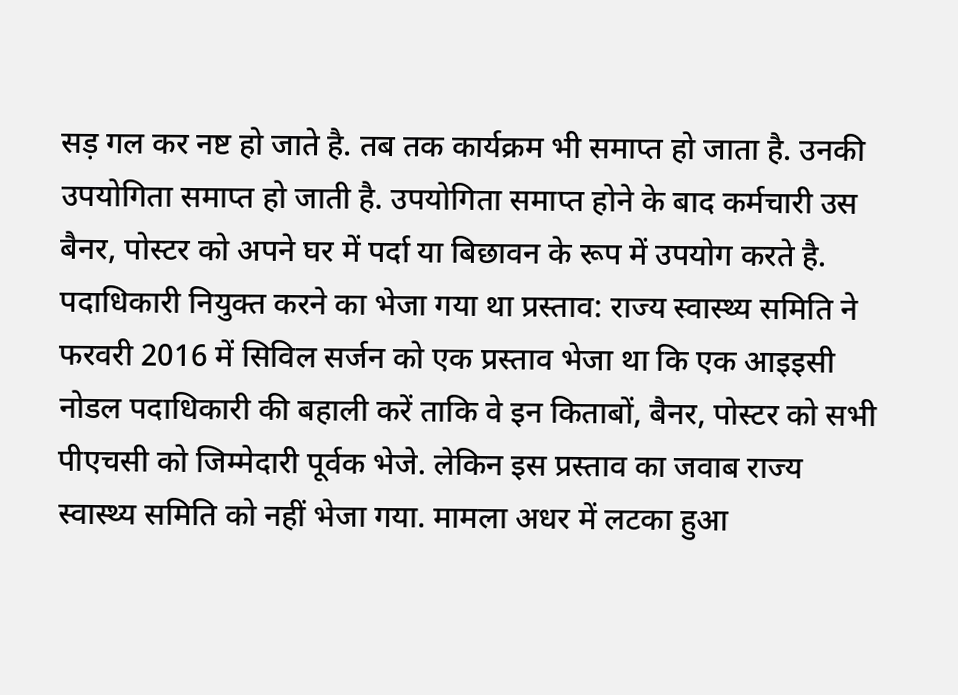सड़ गल कर नष्ट हो जाते है. तब तक कार्यक्रम भी समाप्त हो जाता है. उनकी उपयोगिता समाप्त हो जाती है. उपयोगिता समाप्त होने के बाद कर्मचारी उस बैनर, पोस्टर को अपने घर में पर्दा या बिछावन के रूप में उपयोग करते है.
पदाधिकारी नियुक्त करने का भेजा गया था प्रस्ताव: राज्य स्वास्थ्य समिति ने फरवरी 2016 में सिविल सर्जन को एक प्रस्ताव भेजा था कि एक आइइसी नोडल पदाधिकारी की बहाली करें ताकि वे इन किताबों, बैनर, पोस्टर को सभी पीएचसी को जिम्मेदारी पूर्वक भेजे. लेकिन इस प्रस्ताव का जवाब राज्य स्वास्थ्य समिति को नहीं भेजा गया. मामला अधर में लटका हुआ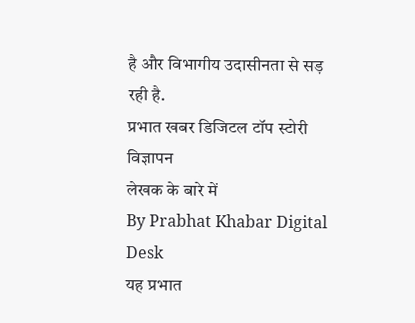है और विभागीय उदासीनता से सड़ रही है.
प्रभात खबर डिजिटल टॉप स्टोरी
विज्ञापन
लेखक के बारे में
By Prabhat Khabar Digital Desk
यह प्रभात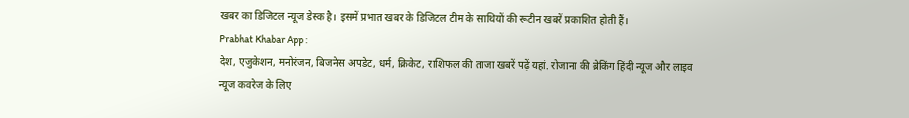खबर का डिजिटल न्यूज डेस्क है। इसमें प्रभात खबर के डिजिटल टीम के साथियों की रूटीन खबरें प्रकाशित होती हैं।
Prabhat Khabar App :
देश, एजुकेशन, मनोरंजन, बिजनेस अपडेट, धर्म, क्रिकेट, राशिफल की ताजा खबरें पढ़ें यहां. रोजाना की ब्रेकिंग हिंदी न्यूज और लाइव न्यूज कवरेज के लिए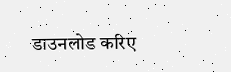डाउनलोड करिए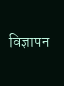विज्ञापन